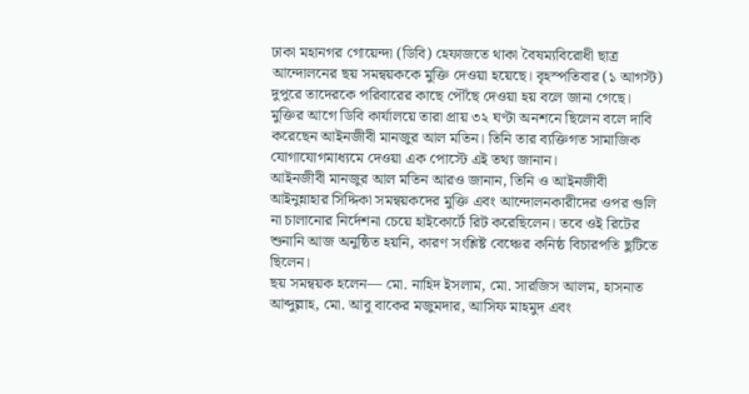ঢাকা মহানগর গোয়েন্দা (ডিবি) হেফাজতে থাকা বৈষম্যবিরোধী ছাত্র আন্দোলনের ছয় সমন্বয়ককে মুক্তি দেওয়া হয়েছে। বৃহস্পতিবার (১ আগস্ট) দুপুরে তাদেরকে পরিবারের কাছে পৌঁছে দেওয়া হয় বলে জানা গেছে।
মুক্তির আগে ডিবি কার্যালয়ে তারা প্রায় ৩২ ঘণ্টা অনশনে ছিলেন বলে দাবি করেছেন আইনজীবী মানজুর আল মতিন। তিনি তার ব্যক্তিগত সামাজিক যোগাযোগমাধ্যমে দেওয়া এক পোস্টে এই তথ্য জানান।
আইনজীবী মানজুর আল মতিন আরও জানান, তিনি ও আইনজীবী আইনুন্নাহার সিদ্দিকা সমন্বয়কদের মুক্তি এবং আন্দোলনকারীদের ওপর গুলি না চালানোর নির্দেশনা চেয়ে হাইকোর্টে রিট করেছিলেন। তবে ওই রিটের শুনানি আজ অনুষ্ঠিত হয়নি, কারণ সংশ্লিষ্ট বেঞ্চের কনিষ্ঠ বিচারপতি ছুটিতে ছিলেন।
ছয় সমন্বয়ক হলেন— মো. নাহিদ ইসলাম, মো. সারজিস আলম, হাসনাত আব্দুল্লাহ, মো. আবু বাকের মজুমদার, আসিফ মাহমুদ এবং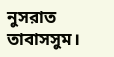নুসরাত তাবাসসুম।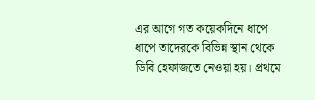এর আগে গত কয়েকদিনে ধাপে ধাপে তাদেরকে বিভিন্ন স্থান থেকে ডিবি হেফাজতে নেওয়া হয়। প্রথমে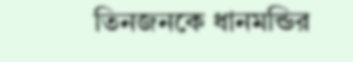তিনজনকে ধানমন্ডির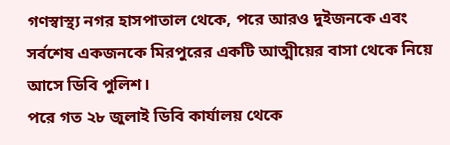গণস্বাস্থ্য নগর হাসপাতাল থেকে, পরে আরও দুইজনকে এবং সর্বশেষ একজনকে মিরপুরের একটি আত্মীয়ের বাসা থেকে নিয়ে আসে ডিবি পুলিশ।
পরে গত ২৮ জুলাই ডিবি কার্যালয় থেকে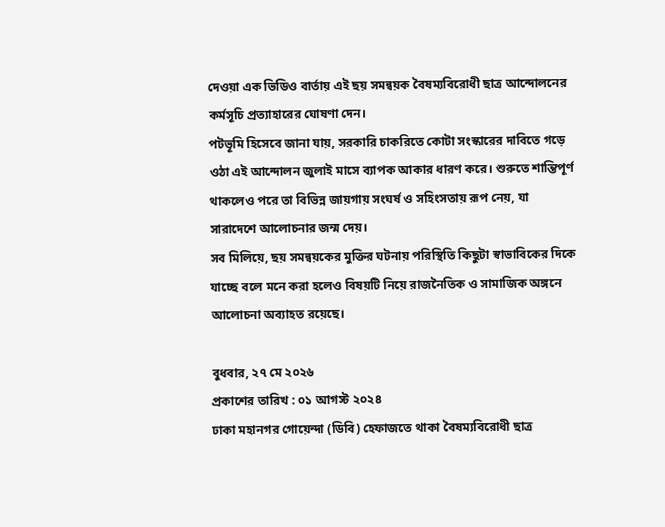দেওয়া এক ভিডিও বার্তায় এই ছয় সমন্বয়ক বৈষম্যবিরোধী ছাত্র আন্দোলনের কর্মসূচি প্রত্যাহারের ঘোষণা দেন।
পটভূমি হিসেবে জানা যায়, সরকারি চাকরিতে কোটা সংস্কারের দাবিতে গড়ে ওঠা এই আন্দোলন জুলাই মাসে ব্যাপক আকার ধারণ করে। শুরুতে শান্তিপূর্ণ থাকলেও পরে তা বিভিন্ন জায়গায় সংঘর্ষ ও সহিংসতায় রূপ নেয়, যা সারাদেশে আলোচনার জন্ম দেয়।
সব মিলিয়ে, ছয় সমন্বয়কের মুক্তির ঘটনায় পরিস্থিতি কিছুটা স্বাভাবিকের দিকে যাচ্ছে বলে মনে করা হলেও বিষয়টি নিয়ে রাজনৈতিক ও সামাজিক অঙ্গনে আলোচনা অব্যাহত রয়েছে।

বুধবার, ২৭ মে ২০২৬
প্রকাশের তারিখ : ০১ আগস্ট ২০২৪
ঢাকা মহানগর গোয়েন্দা (ডিবি) হেফাজতে থাকা বৈষম্যবিরোধী ছাত্র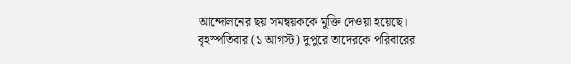আন্দোলনের ছয় সমন্বয়ককে মুক্তি দেওয়া হয়েছে। বৃহস্পতিবার (১ আগস্ট) দুপুরে তাদেরকে পরিবারের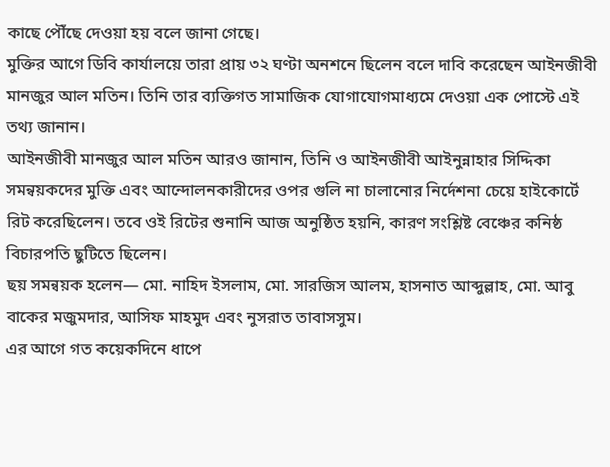কাছে পৌঁছে দেওয়া হয় বলে জানা গেছে।
মুক্তির আগে ডিবি কার্যালয়ে তারা প্রায় ৩২ ঘণ্টা অনশনে ছিলেন বলে দাবি করেছেন আইনজীবী মানজুর আল মতিন। তিনি তার ব্যক্তিগত সামাজিক যোগাযোগমাধ্যমে দেওয়া এক পোস্টে এই তথ্য জানান।
আইনজীবী মানজুর আল মতিন আরও জানান, তিনি ও আইনজীবী আইনুন্নাহার সিদ্দিকা সমন্বয়কদের মুক্তি এবং আন্দোলনকারীদের ওপর গুলি না চালানোর নির্দেশনা চেয়ে হাইকোর্টে রিট করেছিলেন। তবে ওই রিটের শুনানি আজ অনুষ্ঠিত হয়নি, কারণ সংশ্লিষ্ট বেঞ্চের কনিষ্ঠ বিচারপতি ছুটিতে ছিলেন।
ছয় সমন্বয়ক হলেন— মো. নাহিদ ইসলাম, মো. সারজিস আলম, হাসনাত আব্দুল্লাহ, মো. আবু বাকের মজুমদার, আসিফ মাহমুদ এবং নুসরাত তাবাসসুম।
এর আগে গত কয়েকদিনে ধাপে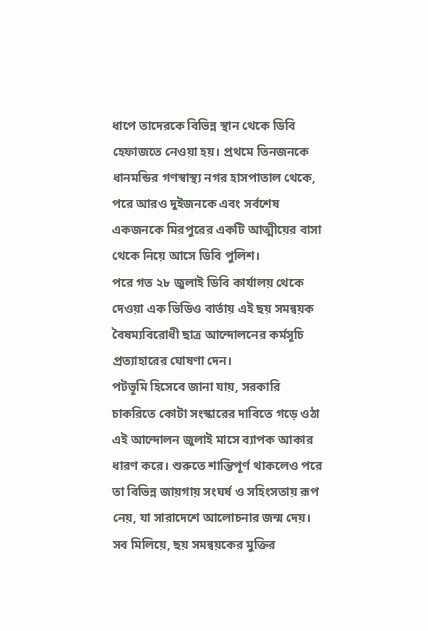ধাপে তাদেরকে বিভিন্ন স্থান থেকে ডিবি হেফাজতে নেওয়া হয়। প্রথমে তিনজনকে ধানমন্ডির গণস্বাস্থ্য নগর হাসপাতাল থেকে, পরে আরও দুইজনকে এবং সর্বশেষ একজনকে মিরপুরের একটি আত্মীয়ের বাসা থেকে নিয়ে আসে ডিবি পুলিশ।
পরে গত ২৮ জুলাই ডিবি কার্যালয় থেকে দেওয়া এক ভিডিও বার্তায় এই ছয় সমন্বয়ক বৈষম্যবিরোধী ছাত্র আন্দোলনের কর্মসূচি প্রত্যাহারের ঘোষণা দেন।
পটভূমি হিসেবে জানা যায়, সরকারি চাকরিতে কোটা সংস্কারের দাবিতে গড়ে ওঠা এই আন্দোলন জুলাই মাসে ব্যাপক আকার ধারণ করে। শুরুতে শান্তিপূর্ণ থাকলেও পরে তা বিভিন্ন জায়গায় সংঘর্ষ ও সহিংসতায় রূপ নেয়, যা সারাদেশে আলোচনার জন্ম দেয়।
সব মিলিয়ে, ছয় সমন্বয়কের মুক্তির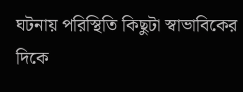ঘটনায় পরিস্থিতি কিছুটা স্বাভাবিকের দিকে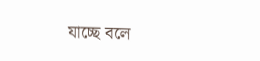যাচ্ছে বলে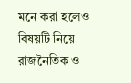মনে করা হলেও বিষয়টি নিয়ে রাজনৈতিক ও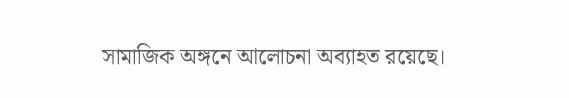সামাজিক অঙ্গনে আলোচনা অব্যাহত রয়েছে।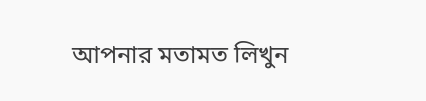আপনার মতামত লিখুন